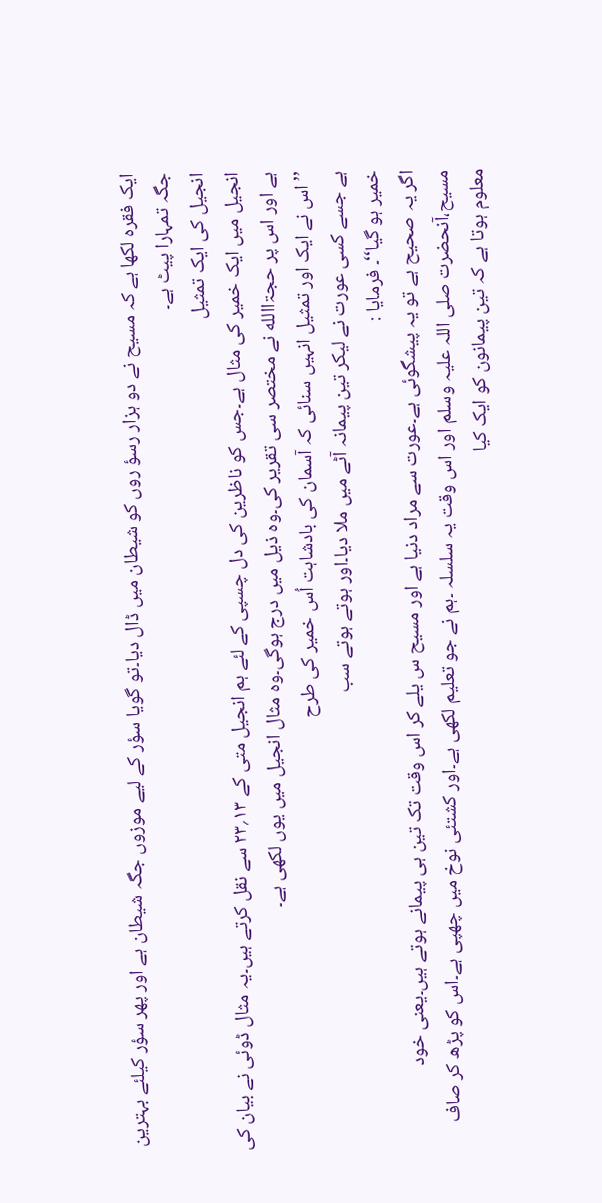ایک فقرہ لکھا ہے کہ مسیح نے دو ہزار رسؤ روں کو شیطان میں ڈال دیا۔تو گویا سؤر کے لیے موزوں جگہ شیطان ہے اور پھر سؤر کیلئے بہترین جگہ تمہارا پیٹ ہے۔
انجیل کی ایک تمثیل
انجیل میں ایک خمیر کی مثال ہے۔جس کو ناظرین کی دل چسپی کے لئے ہم انجیل متی کے ۱۳؍۲۳ سے نقل کرتے ہیں۔یہ مثال ڈوئی نے بیان کی ہے اور اس پر حجۃاالله نے مختصر سی تقریر کی۔وہ ذیل میں درج ہوگی۔وہ مثال انجیل میں یوں لکھی ہے۔
’’اس نے ایک اور تمثیل انہیں سنائی کہ آسمان کی بادشاہت اُس خمیر کی طرح
ہے جسے کسی عورت نے لیکر تین پیمانہ آٹے میں ملا دیا۔اور ہوتے ہوتے سب
خمیر ہو گیا‘‘۔ فرمایا :
اگر یہ صحیح ہے تو یہ پیشگوئی ہے۔عورت سے مراد دنیا ہے اور مسیح س یلے کر اس وقت تک تین ہی پیمانے ہوتے ہیں۔یعنی خود مسیح،آنحضرت صلی اللہ علیہ وسلم اور اس وقت یہ سلسلہ ۔ہم نے جو تعلیم لکھی ہے۔اور کشتئی نوخ میں چھپی ہے۔اس کو پڑھ کر صاف معلوم ہوتا ہے کہ تین پیمانون کو ایک کیا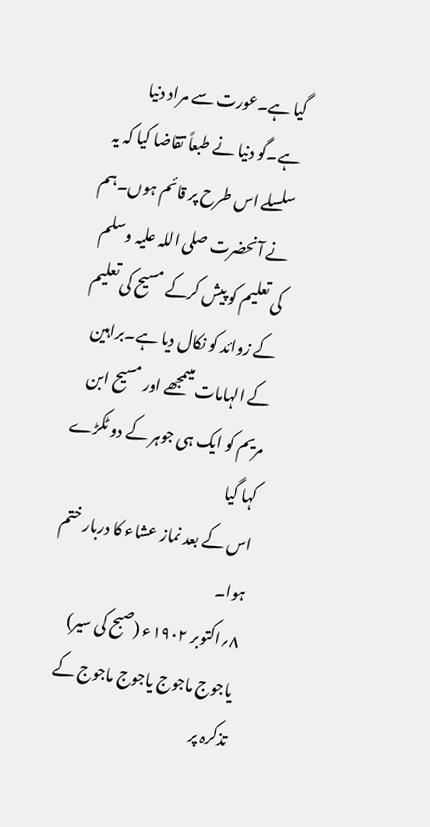گیا ہے۔عورت سے مراد دنیا ہے۔گو دنیا نے طبعاً تقاضا کیا کہ یہ سلسلے اس طرح پر قائم ہوں۔ہم نے آنحضرت صلی اللہ علیہ وسلم کی تعلیم کو پیش کرکے مسیح کی تعلیم کے زوائد کو نکال دیا ہے۔براہین کے الہامات میںمجھے اور مسیح ابن مریم کو ایک ہی جوہر کے دو ٹکڑے کہا گیا
اس کے بعد نماز عشاء کا دربار ختم ہوا۔
۸؍اکتوبر ۱۹۰۲ء (صبح کی سیر)
یاجوج ماجوج یاجوج ماجوج کے تذکرہ پر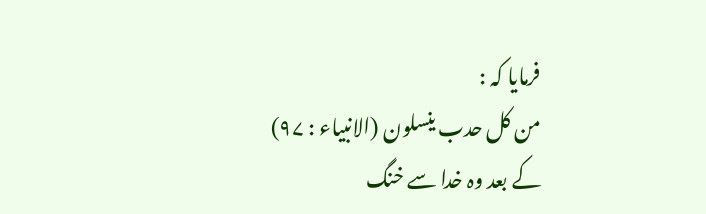فرمایا کہ :
من کل حدب ینسلون (الانبیاء : ۹۷)
کے بعد وہ خدا سے خنگ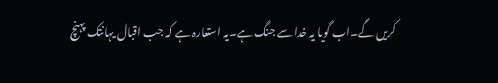کریں گے۔اب گویا یہ خدا سے جنگ ہے۔یہ استعارہ ہے کہ جب اقبال یہانتک پہنچ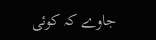جاوے کہ کوئی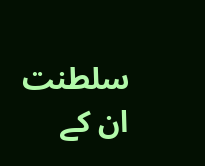سلطنت ان کے